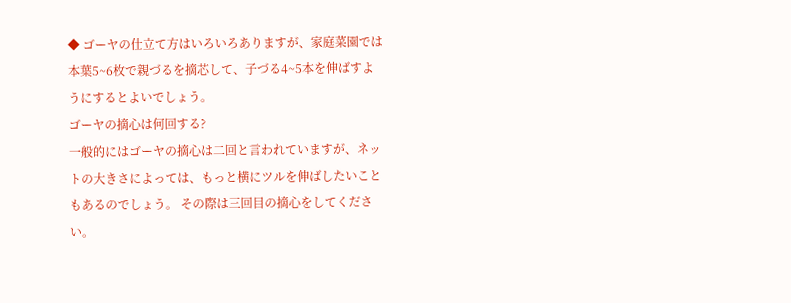◆ ゴーヤの仕立て方はいろいろありますが、家庭菜園では本葉5~6枚で親づるを摘芯して、子づる4~5本を伸ばすようにするとよいでしょう。
ゴーヤの摘心は何回する?
一般的にはゴーヤの摘心は二回と言われていますが、ネットの大きさによっては、もっと横にツルを伸ばしたいこともあるのでしょう。 その際は三回目の摘心をしてください。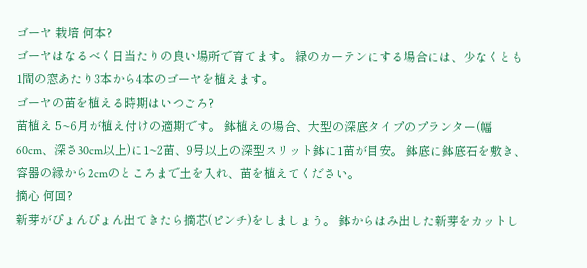ゴーヤ 栽培 何本?
ゴーヤはなるべく日当たりの良い場所で育てます。 緑のカーテンにする場合には、少なくとも1間の窓あたり3本から4本のゴーヤを植えます。
ゴーヤの苗を植える時期はいつごろ?
苗植え 5~6月が植え付けの適期です。 鉢植えの場合、大型の深底タイプのプランター(幅60cm、深さ30cm以上)に1~2苗、9号以上の深型スリット鉢に1苗が目安。 鉢底に鉢底石を敷き、容器の縁から2cmのところまで土を入れ、苗を植えてください。
摘心 何回?
新芽がぴょんぴょん出てきたら摘芯(ピンチ)をしましょう。 鉢からはみ出した新芽をカットし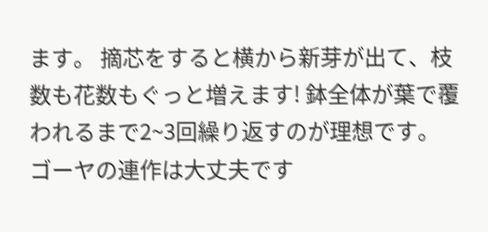ます。 摘芯をすると横から新芽が出て、枝数も花数もぐっと増えます! 鉢全体が葉で覆われるまで2~3回繰り返すのが理想です。
ゴーヤの連作は大丈夫です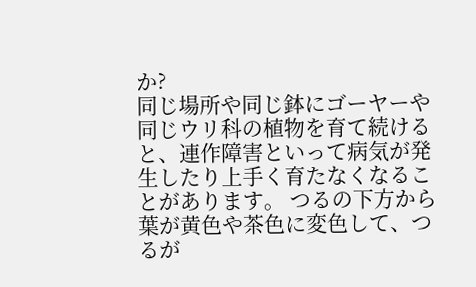か?
同じ場所や同じ鉢にゴーヤーや同じウリ科の植物を育て続けると、連作障害といって病気が発生したり上手く育たなくなることがあります。 つるの下方から葉が黄色や茶色に変色して、つるが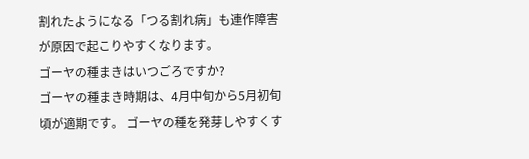割れたようになる「つる割れ病」も連作障害が原因で起こりやすくなります。
ゴーヤの種まきはいつごろですか?
ゴーヤの種まき時期は、4月中旬から5月初旬頃が適期です。 ゴーヤの種を発芽しやすくす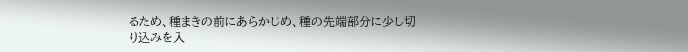るため、種まきの前にあらかじめ、種の先端部分に少し切り込みを入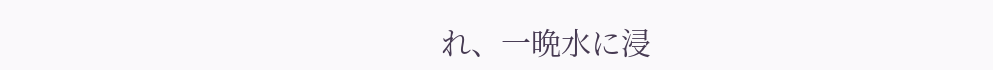れ、一晩水に浸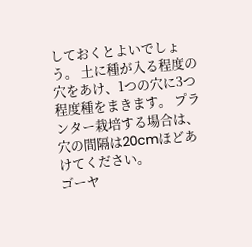しておくとよいでしょう。 土に種が入る程度の穴をあけ、1つの穴に3つ程度種をまきます。 プランター栽培する場合は、穴の間隔は20cmほどあけてください。
ゴーヤ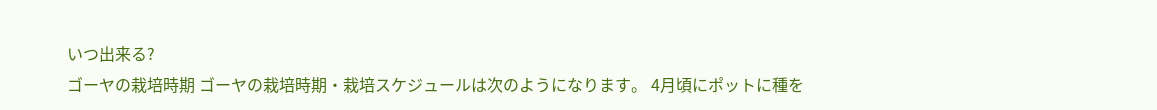いつ出来る?
ゴーヤの栽培時期 ゴーヤの栽培時期・栽培スケジュールは次のようになります。 4月頃にポットに種を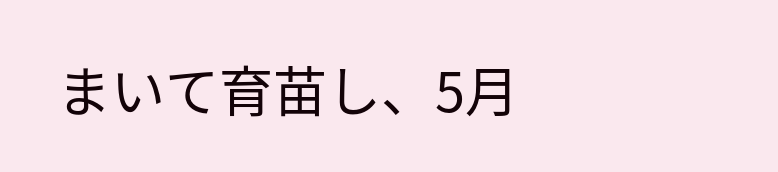まいて育苗し、5月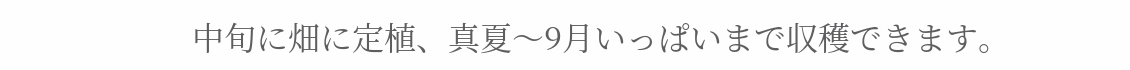中旬に畑に定植、真夏〜9月いっぱいまで収穫できます。